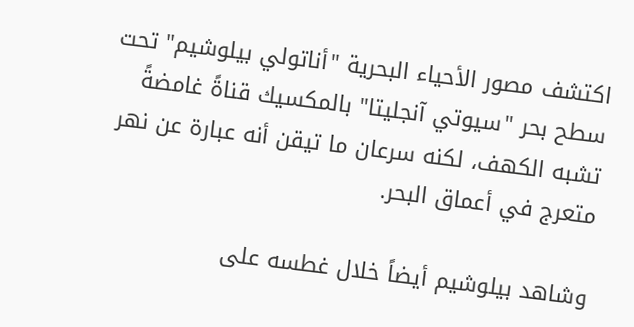اكتشف مصور الأحياء البحرية "أناتولي بيلوشيم" تحت سطح بحر "سيوتي آنجليتا" بالمكسيك قناةً غامضةً تشبه الكهف، لكنه سرعان ما تيقن أنه عبارة عن نهر متعرج في أعماق البحر.

وشاهد بيلوشيم أيضاً خلال غطسه على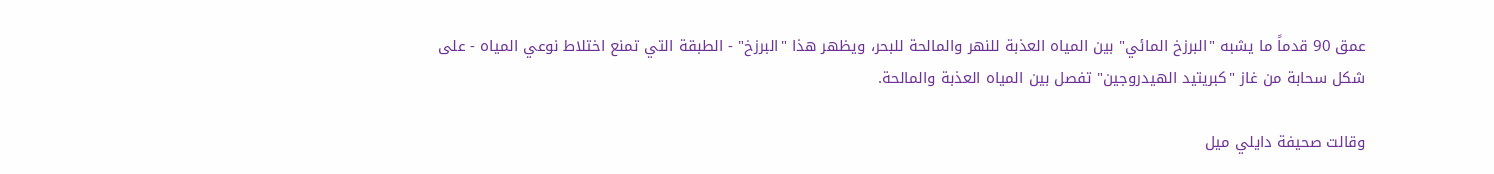عمق 90 قدماً ما يشبه "البرزخ المائي" بين المياه العذبة للنهر والمالحة للبحر، ويظهر هذا "البرزخ" - الطبقة التي تمنع اختلاط نوعي المياه - على شكل سحابة من غاز "كبريتيد الهيدروجين" تفصل بين المياه العذبة والمالحة.

وقالت صحيفة دايلي ميل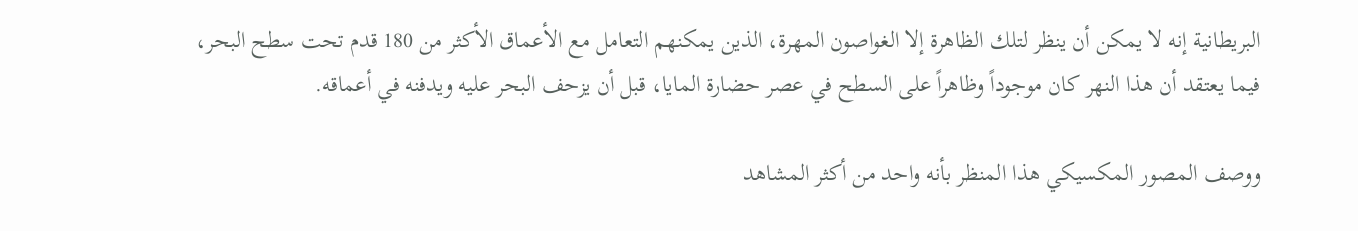البريطانية إنه لا يمكن أن ينظر لتلك الظاهرة إلا الغواصون المهرة، الذين يمكنهم التعامل مع الأعماق الأكثر من 180 قدم تحت سطح البحر، فيما يعتقد أن هذا النهر كان موجوداً وظاهراً على السطح في عصر حضارة المايا، قبل أن يزحف البحر عليه ويدفنه في أعماقه.

ووصف المصور المكسيكي هذا المنظر بأنه واحد من أكثر المشاهد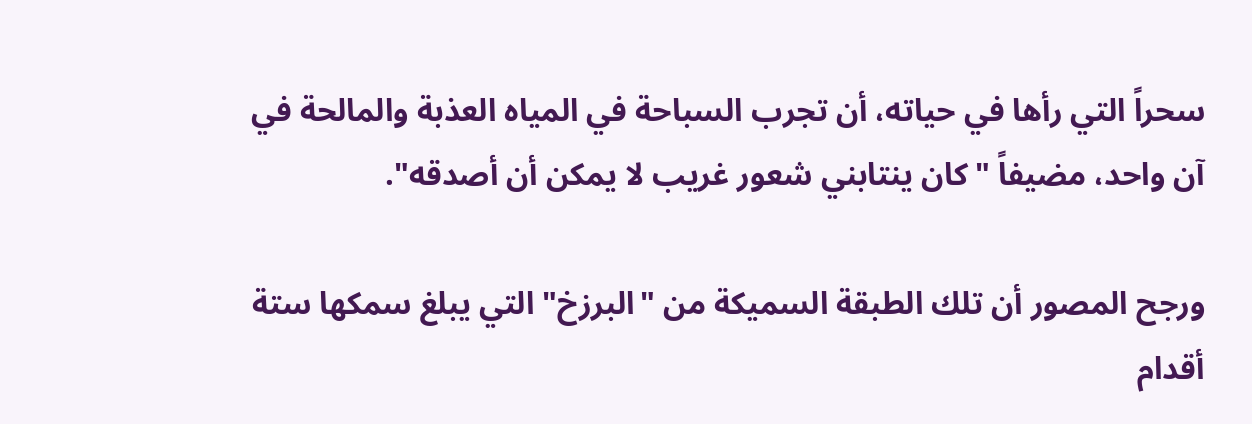سحراً التي رأها في حياته، أن تجرب السباحة في المياه العذبة والمالحة في آن واحد، مضيفاً "كان ينتابني شعور غريب لا يمكن أن أصدقه".

ورجح المصور أن تلك الطبقة السميكة من "البرزخ" التي يبلغ سمكها ستة أقدام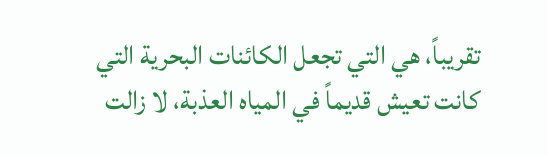تقريباً، هي التي تجعل الكائنات البحرية التي كانت تعيش قديماً في المياه العذبة، لا زالت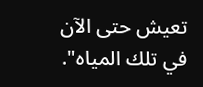تعيش حتى الآن في تلك المياه".